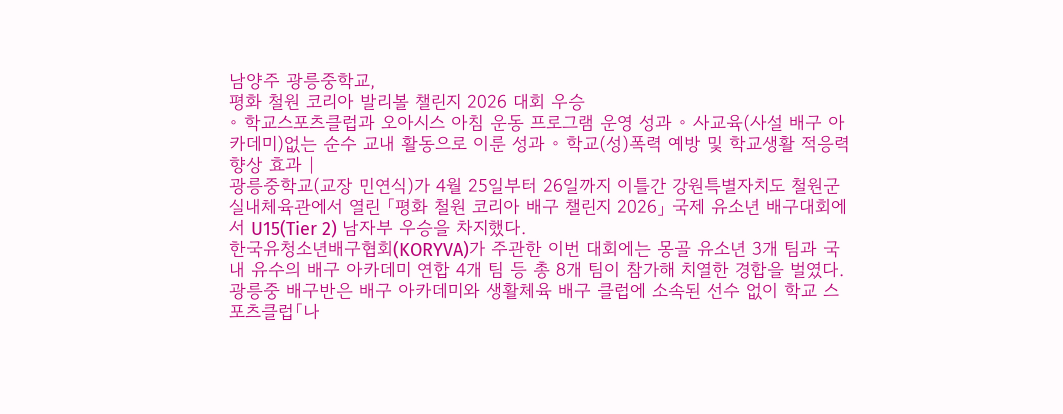남양주 광릉중학교,
평화 철원 코리아 발리볼 챌린지 2026 대회 우승
◦ 학교스포츠클럽과 오아시스 아침 운동 프로그램 운영 성과 ◦ 사교육(사설 배구 아카데미)없는 순수 교내 활동으로 이룬 성과 ◦ 학교(성)폭력 예방 및 학교생활 적응력 향상 효과 |
광릉중학교(교장 민연식)가 4월 25일부터 26일까지 이틀간 강원특별자치도 철원군 실내체육관에서 열린 「평화 철원 코리아 배구 챌린지 2026」 국제 유소년 배구대회에서 U15(Tier 2) 남자부 우승을 차지했다.
한국유청소년배구협회(KORYVA)가 주관한 이번 대회에는 몽골 유소년 3개 팀과 국내 유수의 배구 아카데미 연합 4개 팀 등 총 8개 팀이 참가해 치열한 경합을 벌였다.
광릉중 배구반은 배구 아카데미와 생활체육 배구 클럽에 소속된 선수 없이 학교 스포츠클럽「나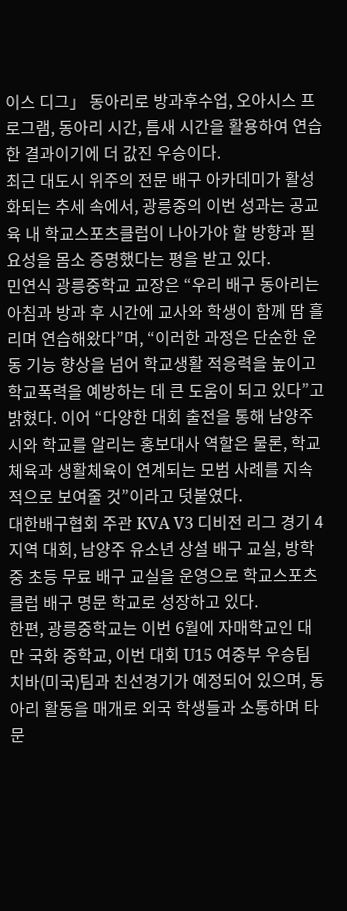이스 디그」 동아리로 방과후수업, 오아시스 프로그램, 동아리 시간, 틈새 시간을 활용하여 연습한 결과이기에 더 값진 우승이다.
최근 대도시 위주의 전문 배구 아카데미가 활성화되는 추세 속에서, 광릉중의 이번 성과는 공교육 내 학교스포츠클럽이 나아가야 할 방향과 필요성을 몸소 증명했다는 평을 받고 있다.
민연식 광릉중학교 교장은 “우리 배구 동아리는 아침과 방과 후 시간에 교사와 학생이 함께 땀 흘리며 연습해왔다”며, “이러한 과정은 단순한 운동 기능 향상을 넘어 학교생활 적응력을 높이고 학교폭력을 예방하는 데 큰 도움이 되고 있다”고 밝혔다. 이어 “다양한 대회 출전을 통해 남양주시와 학교를 알리는 홍보대사 역할은 물론, 학교체육과 생활체육이 연계되는 모범 사례를 지속적으로 보여줄 것”이라고 덧붙였다.
대한배구협회 주관 KVA V3 디비전 리그 경기 4 지역 대회, 남양주 유소년 상설 배구 교실, 방학 중 초등 무료 배구 교실을 운영으로 학교스포츠클럽 배구 명문 학교로 성장하고 있다.
한편, 광릉중학교는 이번 6월에 자매학교인 대만 국화 중학교, 이번 대회 U15 여중부 우승팀 치바(미국)팀과 친선경기가 예정되어 있으며, 동아리 활동을 매개로 외국 학생들과 소통하며 타 문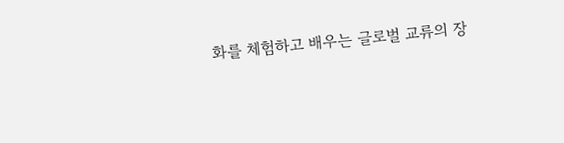화를 체험하고 배우는 글로벌 교류의 장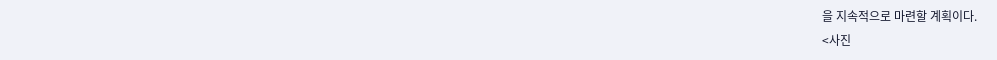을 지속적으로 마련할 계획이다.
<사진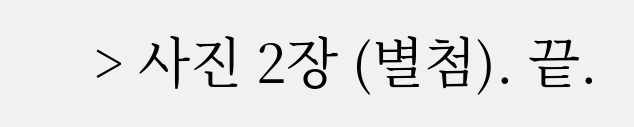> 사진 2장 (별첨). 끝.